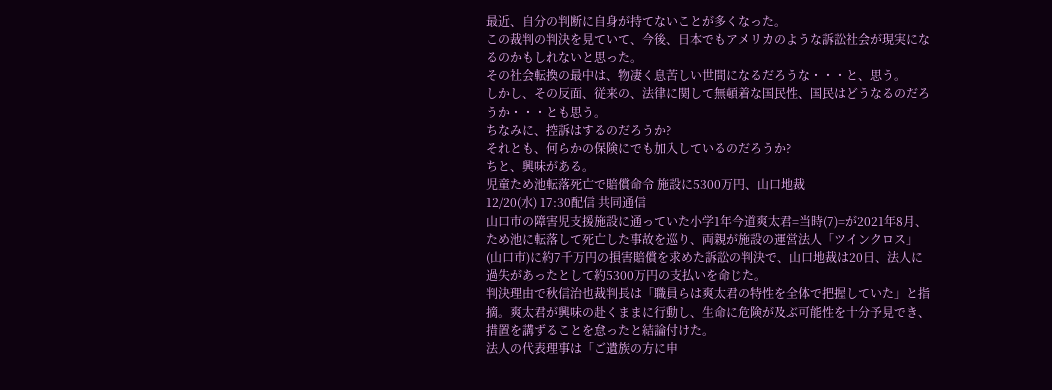最近、自分の判断に自身が持てないことが多くなった。
この裁判の判決を見ていて、今後、日本でもアメリカのような訴訟社会が現実になるのかもしれないと思った。
その社会転換の最中は、物凄く息苦しい世間になるだろうな・・・と、思う。
しかし、その反面、従来の、法律に関して無頓着な国民性、国民はどうなるのだろうか・・・とも思う。
ちなみに、控訴はするのだろうか?
それとも、何らかの保険にでも加入しているのだろうか?
ちと、興味がある。
児童ため池転落死亡で賠償命令 施設に5300万円、山口地裁
12/20(水) 17:30配信 共同通信
山口市の障害児支援施設に通っていた小学1年今道爽太君=当時(7)=が2021年8月、ため池に転落して死亡した事故を巡り、両親が施設の運営法人「ツインクロス」(山口市)に約7千万円の損害賠償を求めた訴訟の判決で、山口地裁は20日、法人に過失があったとして約5300万円の支払いを命じた。
判決理由で秋信治也裁判長は「職員らは爽太君の特性を全体で把握していた」と指摘。爽太君が興味の赴くままに行動し、生命に危険が及ぶ可能性を十分予見でき、措置を講ずることを怠ったと結論付けた。
法人の代表理事は「ご遺族の方に申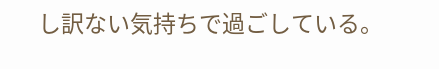し訳ない気持ちで過ごしている。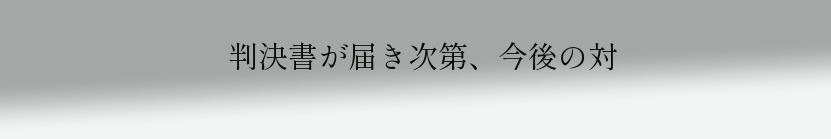判決書が届き次第、今後の対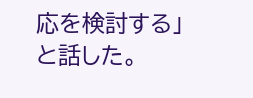応を検討する」と話した。